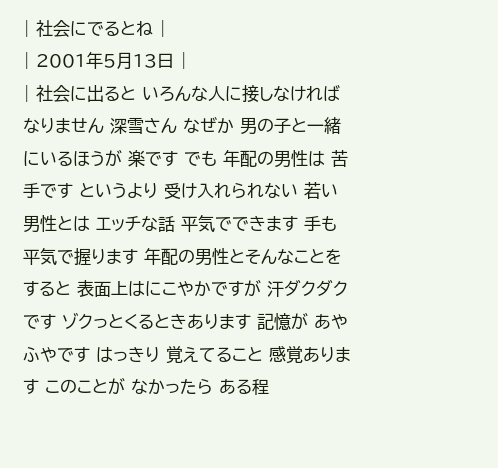| 社会にでるとね |
| 2001年5月13日 |
| 社会に出ると いろんな人に接しなければなりません 深雪さん なぜか 男の子と一緒にいるほうが 楽です でも 年配の男性は 苦手です というより 受け入れられない 若い男性とは エッチな話 平気でできます 手も平気で握ります 年配の男性とそんなことをすると 表面上はにこやかですが 汗ダクダクです ゾクっとくるときあります 記憶が あやふやです はっきり 覚えてること 感覚あります このことが なかったら ある程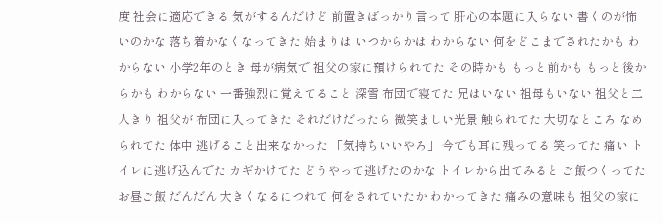度 社会に適応できる 気がするんだけど 前置きばっかり言って 肝心の本題に入らない 書くのが怖いのかな 落ち着かなくなってきた 始まりは いつからかは わからない 何をどこまでされたかも わからない 小学2年のとき 母が病気で 祖父の家に預けられてた その時かも もっと前かも もっと後からかも わからない 一番強烈に覚えてること 深雪 布団で寝てた 兄はいない 祖母もいない 祖父と二人きり 祖父が 布団に入ってきた それだけだったら 微笑ましい光景 触られてた 大切なところ なめられてた 体中 逃げること出来なかった 「気持ちいいやろ」 今でも耳に残ってる 笑ってた 痛い トイレに逃げ込んでた カギかけてた どうやって逃げたのかな トイレから出てみると ご飯つくってた お昼ご飯 だんだん 大きくなるにつれて 何をされていたか わかってきた 痛みの意味も 祖父の家に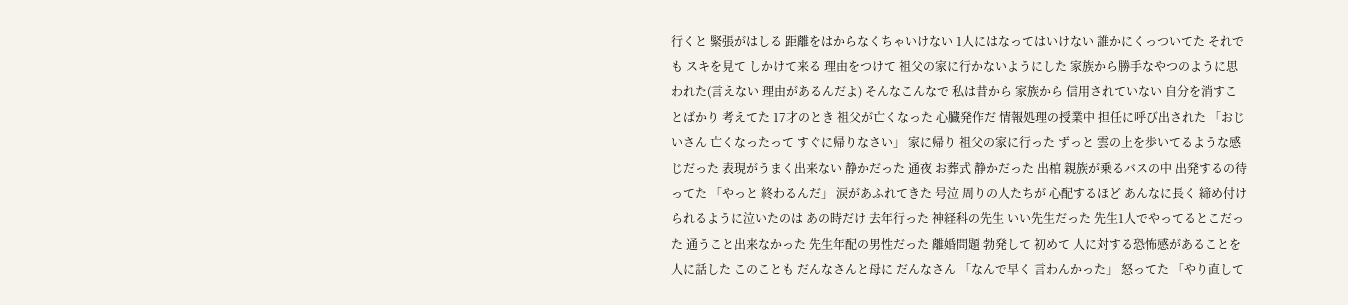行くと 緊張がはしる 距離をはからなくちゃいけない 1人にはなってはいけない 誰かにくっついてた それでも スキを見て しかけて来る 理由をつけて 祖父の家に行かないようにした 家族から勝手なやつのように思われた(言えない 理由があるんだよ) そんなこんなで 私は昔から 家族から 信用されていない 自分を消すことばかり 考えてた 17才のとき 祖父が亡くなった 心臓発作だ 情報処理の授業中 担任に呼び出された 「おじいさん 亡くなったって すぐに帰りなさい」 家に帰り 祖父の家に行った ずっと 雲の上を歩いてるような感じだった 表現がうまく出来ない 静かだった 通夜 お葬式 静かだった 出棺 親族が乗るバスの中 出発するの待ってた 「やっと 終わるんだ」 涙があふれてきた 号泣 周りの人たちが 心配するほど あんなに長く 締め付けられるように泣いたのは あの時だけ 去年行った 神経科の先生 いい先生だった 先生1人でやってるとこだった 通うこと出来なかった 先生年配の男性だった 離婚問題 勃発して 初めて 人に対する恐怖感があることを 人に話した このことも だんなさんと母に だんなさん 「なんで早く 言わんかった」 怒ってた 「やり直して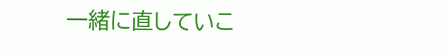一緒に直していこ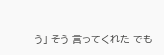う」 そう 言ってくれた でも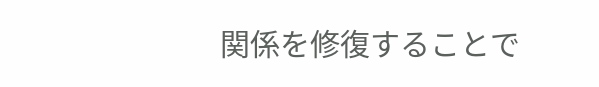関係を修復することで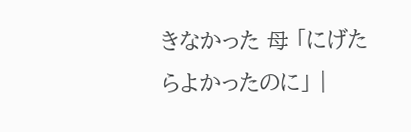きなかった 母 「にげたらよかったのに」 |